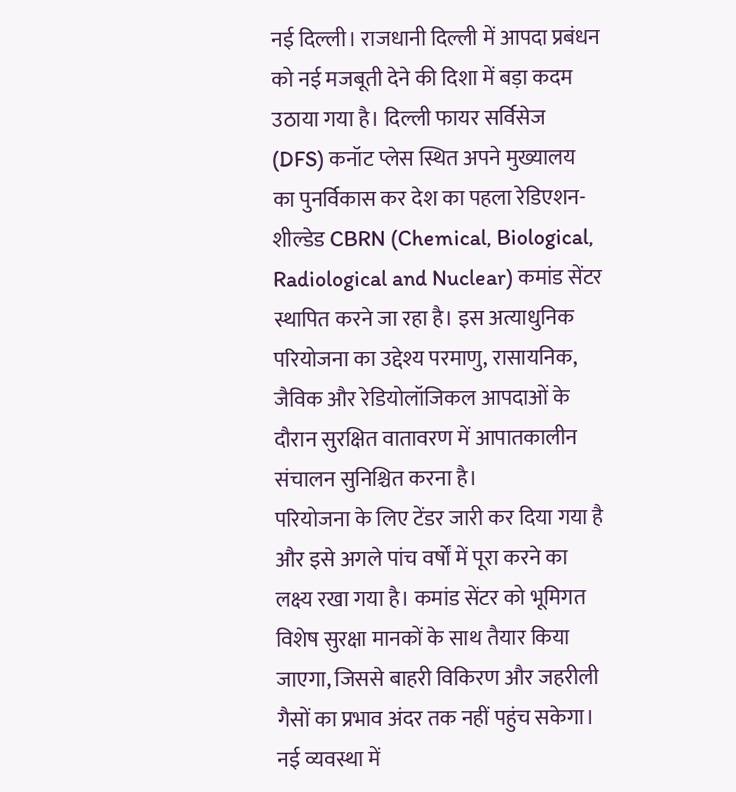नई दिल्ली। राजधानी दिल्ली में आपदा प्रबंधन को नई मजबूती देने की दिशा में बड़ा कदम उठाया गया है। दिल्ली फायर सर्विसेज (DFS) कनॉट प्लेस स्थित अपने मुख्यालय का पुनर्विकास कर देश का पहला रेडिएशन-शील्डेड CBRN (Chemical, Biological, Radiological and Nuclear) कमांड सेंटर स्थापित करने जा रहा है। इस अत्याधुनिक परियोजना का उद्देश्य परमाणु, रासायनिक, जैविक और रेडियोलॉजिकल आपदाओं के दौरान सुरक्षित वातावरण में आपातकालीन संचालन सुनिश्चित करना है।
परियोजना के लिए टेंडर जारी कर दिया गया है और इसे अगले पांच वर्षों में पूरा करने का लक्ष्य रखा गया है। कमांड सेंटर को भूमिगत विशेष सुरक्षा मानकों के साथ तैयार किया जाएगा, जिससे बाहरी विकिरण और जहरीली गैसों का प्रभाव अंदर तक नहीं पहुंच सकेगा।
नई व्यवस्था में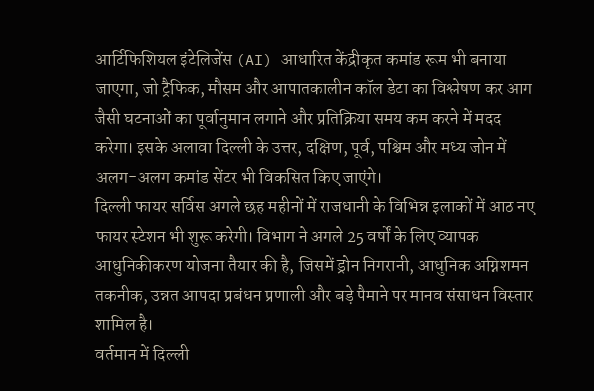आर्टिफिशियल इंटेलिजेंस (AI) आधारित केंद्रीकृत कमांड रूम भी बनाया जाएगा, जो ट्रैफिक, मौसम और आपातकालीन कॉल डेटा का विश्लेषण कर आग जैसी घटनाओं का पूर्वानुमान लगाने और प्रतिक्रिया समय कम करने में मदद करेगा। इसके अलावा दिल्ली के उत्तर, दक्षिण, पूर्व, पश्चिम और मध्य जोन में अलग-अलग कमांड सेंटर भी विकसित किए जाएंगे।
दिल्ली फायर सर्विस अगले छह महीनों में राजधानी के विभिन्न इलाकों में आठ नए फायर स्टेशन भी शुरू करेगी। विभाग ने अगले 25 वर्षों के लिए व्यापक आधुनिकीकरण योजना तैयार की है, जिसमें ड्रोन निगरानी, आधुनिक अग्निशमन तकनीक, उन्नत आपदा प्रबंधन प्रणाली और बड़े पैमाने पर मानव संसाधन विस्तार शामिल है।
वर्तमान में दिल्ली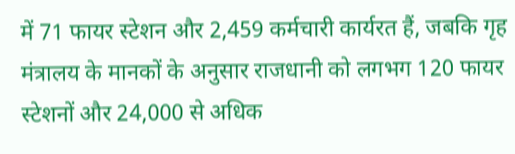में 71 फायर स्टेशन और 2,459 कर्मचारी कार्यरत हैं, जबकि गृह मंत्रालय के मानकों के अनुसार राजधानी को लगभग 120 फायर स्टेशनों और 24,000 से अधिक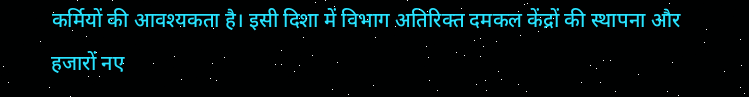कर्मियों की आवश्यकता है। इसी दिशा में विभाग अतिरिक्त दमकल केंद्रों की स्थापना और हजारों नए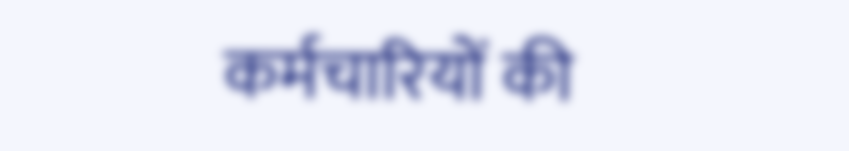कर्मचारियों की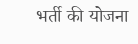भर्ती की योजना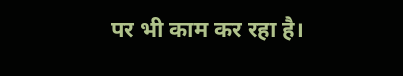पर भी काम कर रहा है।